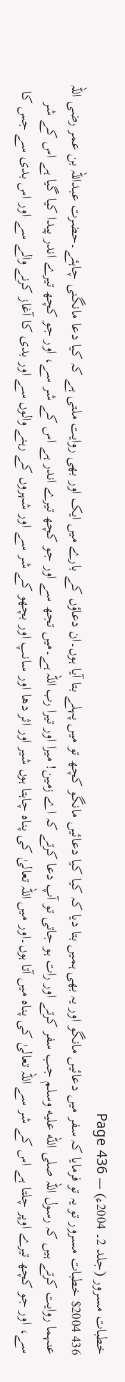خطبات مسرور (جلد 2۔ 2004ء) — Page 436
436 $2004 خطبات مسرور تو یہ تو فرمایا کہ سفر میں دعائیں مانگو اور یہ بھی ہمیں بتا دیا کہ کیا کیا دعائیں مانگو کچھ تو میں پہلے بتا آیا ہوں۔ان دعاؤں کے بارے میں ایک اور بھی روایت ملتی ہے کہ کیا دعا مانگنی چاہئے۔حضرت عبداللہ بن عمر رضی اللہ عنہما روایت کرتے ہیں کہ رسول اللہ صلى الله عليه وسلم جب سفر کرتے اور رات ہو جاتی تو آپ دعا کرتے کہ اے زمین! میرا اور تیرا رب اللہ ہے۔میں تجھ سے اور جو کچھ تیرے اندر ہے اس کے شر سے، اور جو کچھ تیرے اندر پیدا کیا گیا ہے اس کے شر سے، اور جو کچھ تیرے اوپر چلتا ہے اس کے شر سے اللہ تعالیٰ کی پناہ میں آتا ہوں۔اور میں اللہ تعالیٰ کی پناہ چاہتا ہوں شیر اور اثر دھا اور سانپ اور بچھو کے شر سے اور شہروں کے رہنے والوں سے اور بدی کا آغاز کرنے والے سے اور اس بدی سے جس کا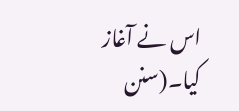اس نے آغاز کیا۔(سنن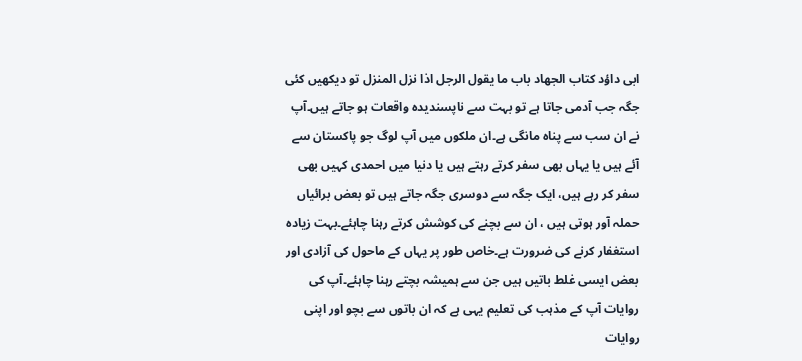ابی داؤد کتاب الجهاد باب ما يقول الرجل اذا نزل المنزل تو دیکھیں کئی جگہ جب آدمی جاتا ہے تو بہت سے ناپسندیدہ واقعات ہو جاتے ہیں۔آپ نے ان سب سے پناہ مانگی ہے۔ان ملکوں میں آپ لوگ جو پاکستان سے آئے ہیں یا یہاں بھی سفر کرتے رہتے ہیں یا دنیا میں احمدی کہیں بھی سفر کر رہے ہیں، ایک جگہ سے دوسری جگہ جاتے ہیں تو بعض برائیاں حملہ آور ہوتی ہیں ، ان سے بچنے کی کوشش کرتے رہنا چاہئے۔بہت زیادہ استغفار کرنے کی ضرورت ہے۔خاص طور پر یہاں کے ماحول کی آزادی اور بعض ایسی غلط باتیں ہیں جن سے ہمیشہ بچتے رہنا چاہئے۔آپ کی روایات آپ کے مذہب کی تعلیم یہی ہے کہ ان باتوں سے بچو اور اپنی روایات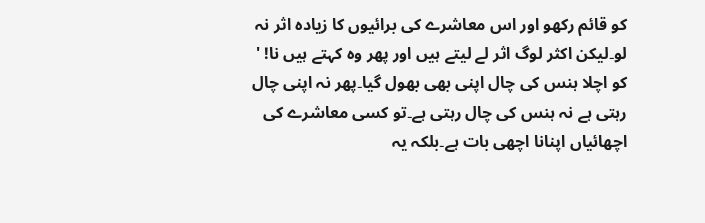کو قائم رکھو اور اس معاشرے کی برائیوں کا زیادہ اثر نہ لو۔لیکن اکثر لوگ اثر لے لیتے ہیں اور پھر وہ کہتے ہیں نا! ' کو اچلا ہنس کی چال اپنی بھی بھول گیا۔پھر نہ اپنی چال رہتی ہے نہ ہنس کی چال رہتی ہے۔تو کسی معاشرے کی اچھائیاں اپنانا اچھی بات ہے۔بلکہ یہ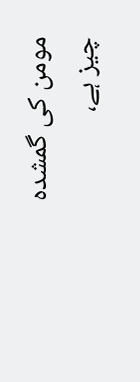مومن کی گمشدہ چیز ہے،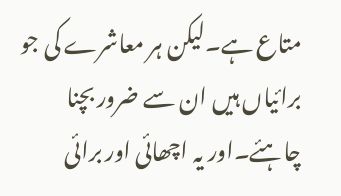متاع ہے۔لیکن ہر معاشرے کی جو برائیاں ہیں ان سے ضرور بچنا چاہئے۔اور یہ اچھائی اور برائی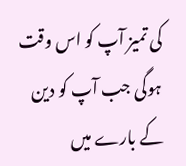کی تمیز آپ کو اس وقت ہوگی جب آپ کو دین کے بارے میں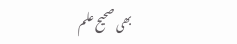بھی صحیح علم